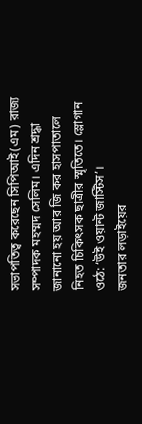সভাপতিত্ব করেছেন সিপিআই(এম) রাজ্য সম্পাদক মহম্মদ সেলিম। এদিন শ্রদ্ধা জানানো হয় আর জি কর হাসপাতালে নিহত চিকিৎসক ছাত্রীর স্মৃতিতে। স্লোগান ওঠে: ‘উই ওয়ান্ট জাস্টিস’।
জনতার লড়াইয়ের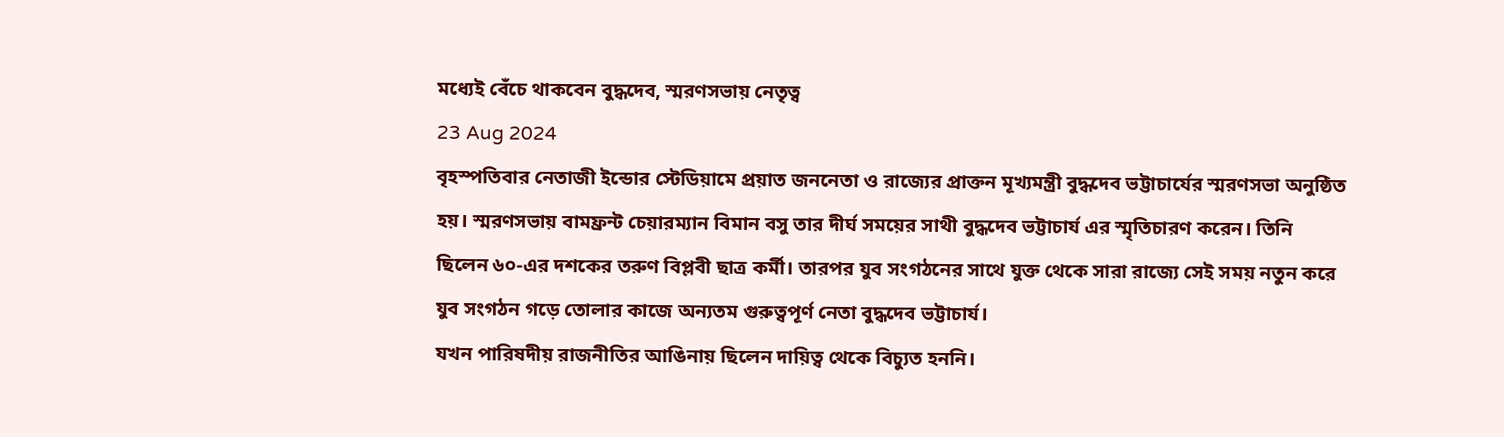মধ্যেই বেঁচে থাকবেন বুদ্ধদেব, স্মরণসভায় নেতৃত্ব
23 Aug 2024
বৃহস্পতিবার নেতাজী ইন্ডোর স্টেডিয়ামে প্রয়াত জননেতা ও রাজ্যের প্রাক্তন মূখ্যমন্ত্রী বুদ্ধদেব ভট্টাচার্যের স্মরণসভা অনুষ্ঠিত হয়। স্মরণসভায় বামফ্রন্ট চেয়ারম্যান বিমান বসু তার দীর্ঘ সময়ের সাথী বুদ্ধদেব ভট্টাচার্য এর স্মৃতিচারণ করেন। তিনি ছিলেন ৬০-এর দশকের তরুণ বিপ্লবী ছাত্র কর্মী। তারপর যুব সংগঠনের সাথে যুক্ত থেকে সারা রাজ্যে সেই সময় নতুন করে যুব সংগঠন গড়ে তোলার কাজে অন্যতম গুরুত্বপূর্ণ নেতা বুদ্ধদেব ভট্টাচার্য।
যখন পারিষদীয় রাজনীতির আঙিনায় ছিলেন দায়িত্ব থেকে বিচ্যুত হননি।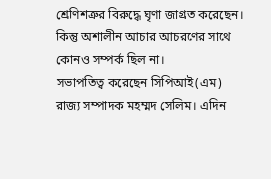শ্রেণিশত্রুর বিরুদ্ধে ঘৃণা জাগ্রত করেছেন। কিন্তু অশালীন আচার আচরণের সাথে কোনও সম্পর্ক ছিল না।
সভাপতিত্ব করেছেন সিপিআই(এম) রাজ্য সম্পাদক মহম্মদ সেলিম। এদিন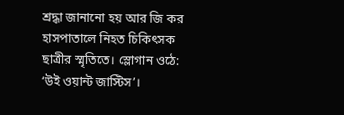শ্রদ্ধা জানানো হয় আর জি কর হাসপাতালে নিহত চিকিৎসক ছাত্রীর স্মৃতিতে। স্লোগান ওঠে: ‘উই ওয়ান্ট জাস্টিস’।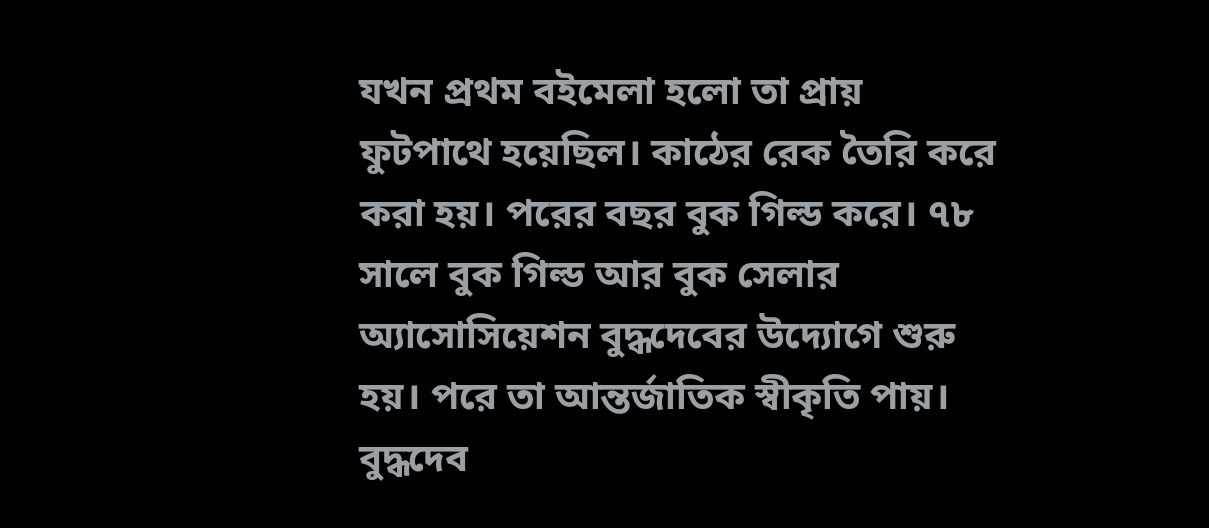যখন প্রথম বইমেলা হলো তা প্রায় ফুটপাথে হয়েছিল। কাঠের রেক তৈরি করে করা হয়। পরের বছর বুক গিল্ড করে। ৭৮ সালে বুক গিল্ড আর বুক সেলার অ্যাসোসিয়েশন বুদ্ধদেবের উদ্যোগে শুরু হয়। পরে তা আন্তর্জাতিক স্বীকৃতি পায়। বুদ্ধদেব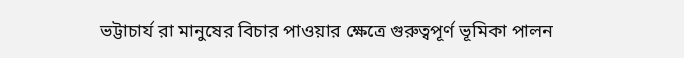ভট্টাচার্য রা মানুষের বিচার পাওয়ার ক্ষেত্রে গুরুত্বপূর্ণ ভূমিকা পালন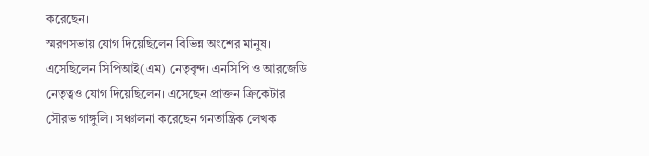করেছেন।
স্মরণসভায় যোগ দিয়েছিলেন বিভিন্ন অংশের মানুষ। এসেছিলেন সিপিআই(এম) নেতৃবৃন্দ। এনসিপি ও আরজেডি নেতৃত্বও যোগ দিয়েছিলেন। এসেছেন প্রাক্তন ক্রিকেটার সৌরভ গাঙ্গুলি। সঞ্চালনা করেছেন গনতান্ত্রিক লেখক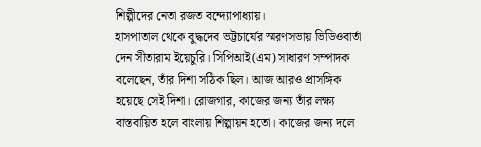শিল্পীদের নেতা রজত বন্দ্যোপাধ্যায়।
হাসপাতাল থেকে বুদ্ধদেব ভট্টচার্যের স্মরণসভায় ভিডিওবার্তা দেন সীতারাম ইয়েচুরি। সিপিআই(এম) সাধারণ সম্পাদক বলেছেন, তাঁর দিশা সঠিক ছিল। আজ আরও প্রাসঙ্গিক হয়েছে সেই দিশা। রোজগার, কাজের জন্য তাঁর লক্ষ্য বাস্তবায়িত হলে বাংলায় শিল্পায়ন হতো। কাজের জন্য দলে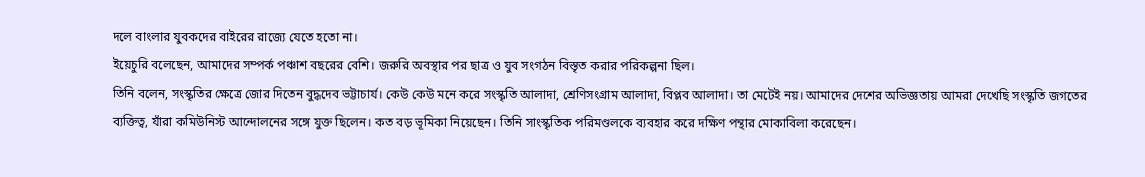দলে বাংলার যুবকদের বাইরের রাজ্যে যেতে হতো না।
ইয়েচুরি বলেছেন, আমাদের সম্পর্ক পঞ্চাশ বছরের বেশি। জরুরি অবস্থার পর ছাত্র ও যুব সংগঠন বিস্তৃত করার পরিকল্পনা ছিল।
তিনি বলেন, সংস্কৃতির ক্ষেত্রে জোর দিতেন বুদ্ধদেব ভট্টাচার্য। কেউ কেউ মনে করে সংস্কৃতি আলাদা, শ্রেণিসংগ্রাম আলাদা, বিপ্লব আলাদা। তা মেটেই নয়। আমাদের দেশের অভিজ্ঞতায় আমরা দেখেছি সংস্কৃতি জগতের ব্যক্তিত্ব, যাঁরা কমিউনিস্ট আন্দোলনের সঙ্গে যুক্ত ছিলেন। কত বড় ভূমিকা নিয়েছেন। তিনি সাংস্কৃতিক পরিমণ্ডলকে ব্যবহার করে দক্ষিণ পন্থার মোকাবিলা করেছেন।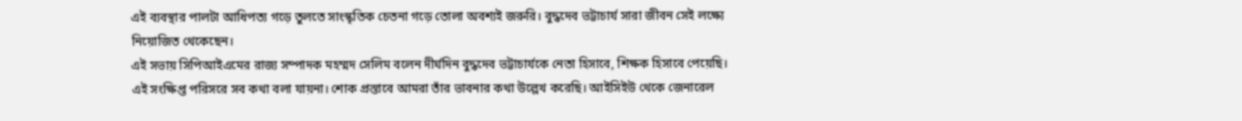এই ব্যবস্থার পালটা আধিপত্য গড়ে তুলতে সাংস্কৃতিক চেতনা গড়ে তোলা অবশ্যই জরুরি। বুদ্ধদেব ভট্টাচার্য সারা জীবন সেই লক্ষ্যে নিয়োজিত থেকেছেন।
এই সভায় সিপিআইএমের রাজ্য সম্পাদক মহম্মদ সেলিম বলেন দীর্ঘদিন বুদ্ধদেব ভট্টাচার্যকে নেতা হিসাবে, শিক্ষক হিসাবে পেয়েছি। এই সংক্ষিপ্ত পরিসরে সব কথা বলা যায়না। শোক প্রস্তাবে আমরা তাঁর ভাবনার কথা উল্লেখ করেছি। আইসিইউ থেকে জেনারেল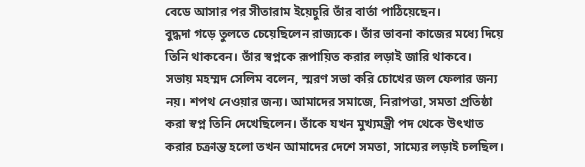বেডে আসার পর সীতারাম ইয়েচুরি তাঁর বার্তা পাঠিয়েছেন।
বুদ্ধদা গড়ে তুলতে চেয়েছিলেন রাজ্যকে। তাঁর ভাবনা কাজের মধ্যে দিয়ে তিনি থাকবেন। তাঁর স্বপ্নকে রূপায়িত করার লড়াই জারি থাকবে।
সভায় মহম্মদ সেলিম বলেন, স্মরণ সভা করি চোখের জল ফেলার জন্য নয়। শপথ নেওয়ার জন্য। আমাদের সমাজে, নিরাপত্তা, সমতা প্রতিষ্ঠা করা স্বপ্ন তিনি দেখেছিলেন। তাঁকে যখন মুখ্যমন্ত্রী পদ থেকে উৎখাত করার চক্রান্ত হলো তখন আমাদের দেশে সমতা, সাম্যের লড়াই চলছিল।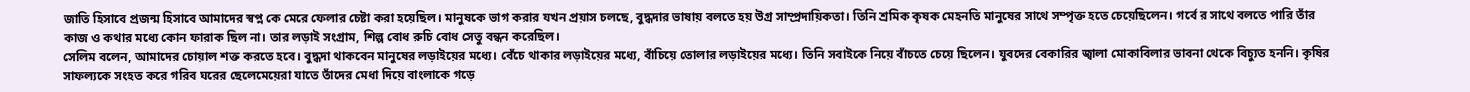জাতি হিসাবে প্রজন্ম হিসাবে আমাদের স্বপ্ন কে মেরে ফেলার চেষ্টা করা হয়েছিল। মানুষকে ভাগ করার যখন প্রয়াস চলছে, বুদ্ধদার ভাষায় বলতে হয় উগ্র সাম্প্রদায়িকতা। তিনি শ্রমিক কৃষক মেহনতি মানুষের সাথে সম্পৃক্ত হতে চেয়েছিলেন। গর্বে র সাথে বলতে পারি তাঁর কাজ ও কথার মধ্যে কোন ফারাক ছিল না। তার লড়াই সংগ্রাম, শিল্প বোধ রুচি বোধ সেতু বন্ধন করেছিল।
সেলিম বলেন, আমাদের চোয়াল শক্ত করতে হবে। বুদ্ধদা থাকবেন মানুষের লড়াইয়ের মধ্যে। বেঁচে থাকার লড়াইয়ের মধ্যে, বাঁচিয়ে তোলার লড়াইয়ের মধ্যে। তিনি সবাইকে নিয়ে বাঁচতে চেয়ে ছিলেন। যুবদের বেকারির জ্বালা মোকাবিলার ভাবনা থেকে বিচ্যুত হননি। কৃষির সাফল্যকে সংহত করে গরিব ঘরের ছেলেমেয়েরা যাতে তাঁদের মেধা দিয়ে বাংলাকে গড়ে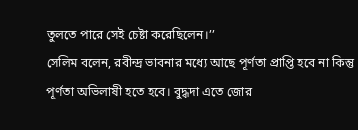তুলতে পারে সেই চেষ্টা করেছিলেন।’’
সেলিম বলেন, রবীন্দ্র ভাবনার মধ্যে আছে পূর্ণতা প্রাপ্তি হবে না কিন্তু পূর্ণতা অভিলাষী হতে হবে। বুদ্ধদা এতে জোর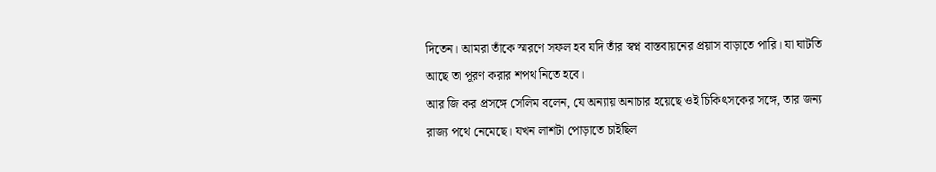দিতেন। আমরা তাঁকে স্মরণে সফল হব যদি তাঁর স্বপ্ন বাস্তবায়নের প্রয়াস বাড়াতে পারি। যা ঘাটতি আছে তা পূরণ করার শপথ নিতে হবে।
আর জি কর প্রসঙ্গে সেলিম বলেন, যে অন্যায় অনাচার হয়েছে ওই চিকিৎসকের সঙ্গে, তার জন্য রাজ্য পথে নেমেছে। যখন লাশটা পোড়াতে চাইছিল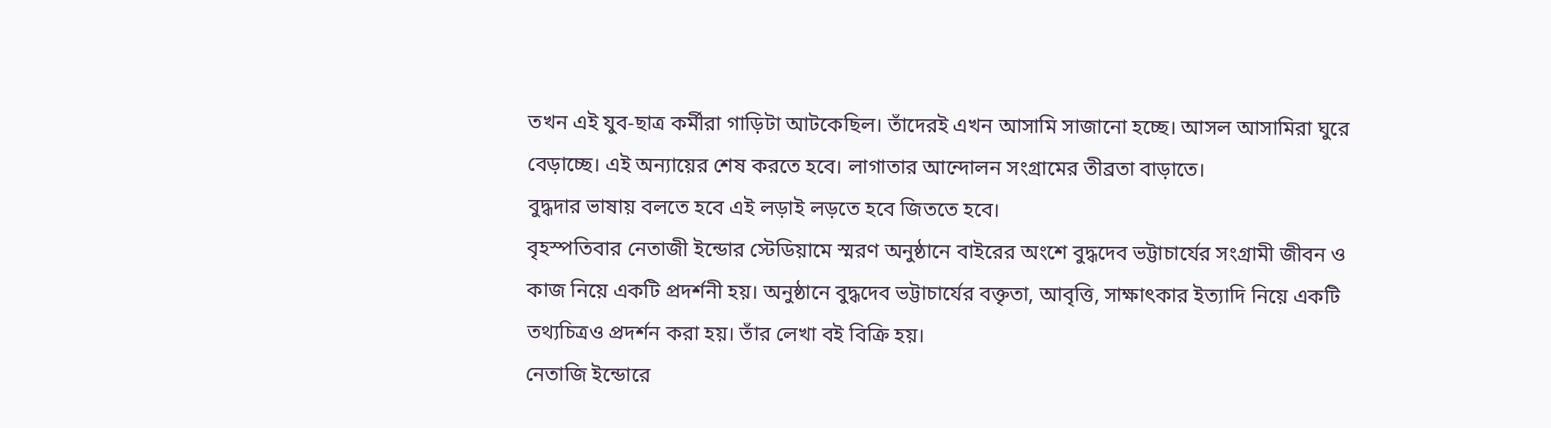তখন এই যুব-ছাত্র কর্মীরা গাড়িটা আটকেছিল। তাঁদেরই এখন আসামি সাজানো হচ্ছে। আসল আসামিরা ঘুরে বেড়াচ্ছে। এই অন্যায়ের শেষ করতে হবে। লাগাতার আন্দোলন সংগ্রামের তীব্রতা বাড়াতে।
বুদ্ধদার ভাষায় বলতে হবে এই লড়াই লড়তে হবে জিততে হবে।
বৃহস্পতিবার নেতাজী ইন্ডোর স্টেডিয়ামে স্মরণ অনুষ্ঠানে বাইরের অংশে বুদ্ধদেব ভট্টাচার্যের সংগ্রামী জীবন ও কাজ নিয়ে একটি প্রদর্শনী হয়। অনুষ্ঠানে বুদ্ধদেব ভট্টাচার্যের বক্তৃতা, আবৃত্তি, সাক্ষাৎকার ইত্যাদি নিয়ে একটি তথ্যচিত্রও প্রদর্শন করা হয়। তাঁর লেখা বই বিক্রি হয়।
নেতাজি ইন্ডোরে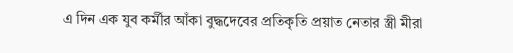এ দিন এক যুব কর্মীর আঁকা বুদ্ধদেবের প্রতিকৃতি প্রয়াত নেতার স্ত্রী মীরা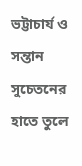ভট্টাচার্য ও সন্তান সুচেতনের হাতে তুলে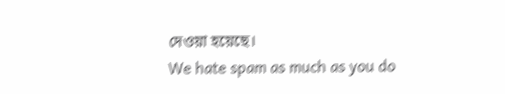দেওয়া হয়েছে।
We hate spam as much as you do